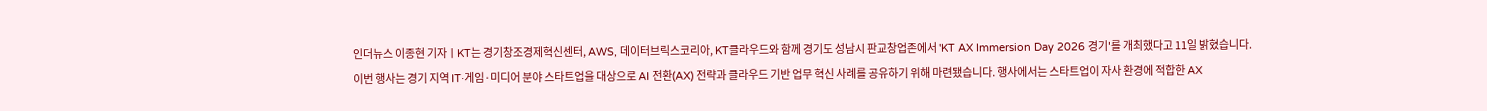인더뉴스 이종현 기자ㅣKT는 경기창조경제혁신센터, AWS, 데이터브릭스코리아, KT클라우드와 함께 경기도 성남시 판교창업존에서 'KT AX Immersion Day 2026 경기'를 개최했다고 11일 밝혔습니다. 이번 행사는 경기 지역 IT·게임·미디어 분야 스타트업을 대상으로 AI 전환(AX) 전략과 클라우드 기반 업무 혁신 사례를 공유하기 위해 마련됐습니다. 행사에서는 스타트업이 자사 환경에 적합한 AX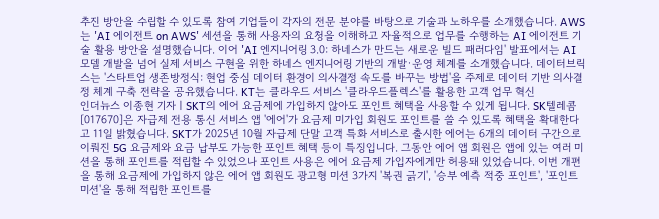추진 방안을 수립할 수 있도록 참여 기업들이 각자의 전문 분야를 바탕으로 기술과 노하우를 소개했습니다. AWS는 'AI 에이전트 on AWS' 세션을 통해 사용자의 요청을 이해하고 자율적으로 업무를 수행하는 AI 에이전트 기술 활용 방안을 설명했습니다. 이어 'AI 엔지니어링 3.0: 하네스가 만드는 새로운 빌드 패러다임' 발표에서는 AI 모델 개발을 넘어 실제 서비스 구현을 위한 하네스 엔지니어링 기반의 개발·운영 체계를 소개했습니다. 데이터브릭스는 '스타트업 생존방정식: 현업 중심 데이터 환경이 의사결정 속도를 바꾸는 방법'을 주제로 데이터 기반 의사결정 체계 구축 전략을 공유했습니다. KT는 클라우드 서비스 '클라우드플렉스'를 활용한 고객 업무 혁신
인더뉴스 이종현 기자ㅣSKT의 에어 요금제에 가입하지 않아도 포인트 혜택을 사용할 수 있게 됩니다. SK텔레콤[017670]은 자급제 전용 통신 서비스 앱 '에어'가 요금제 미가입 회원도 포인트를 쓸 수 있도록 혜택을 확대한다고 11일 밝혔습니다. SKT가 2025년 10월 자급제 단말 고객 특화 서비스로 출시한 에어는 6개의 데이터 구간으로 이뤄진 5G 요금제와 요금 납부도 가능한 포인트 혜택 등이 특징입니다. 그동안 에어 앱 회원은 앱에 있는 여러 미션을 통해 포인트를 적립할 수 있었으나 포인트 사용은 에어 요금제 가입자에게만 허용돼 있었습니다. 이번 개편을 통해 요금제에 가입하지 않은 에어 앱 회원도 광고형 미션 3가지 '복권 긁기', '승부 예측 적중 포인트', '포인트 미션'을 통해 적립한 포인트를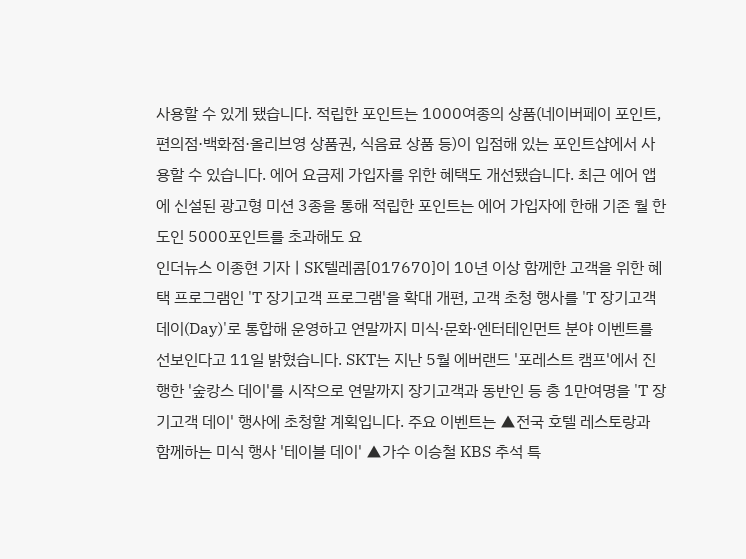사용할 수 있게 됐습니다. 적립한 포인트는 1000여종의 상품(네이버페이 포인트, 편의점·백화점·올리브영 상품권, 식음료 상품 등)이 입점해 있는 포인트샵에서 사용할 수 있습니다. 에어 요금제 가입자를 위한 혜택도 개선됐습니다. 최근 에어 앱에 신설된 광고형 미션 3종을 통해 적립한 포인트는 에어 가입자에 한해 기존 월 한도인 5000포인트를 초과해도 요
인더뉴스 이종현 기자ㅣSK텔레콤[017670]이 10년 이상 함께한 고객을 위한 혜택 프로그램인 'T 장기고객 프로그램'을 확대 개편, 고객 초청 행사를 'T 장기고객 데이(Day)'로 통합해 운영하고 연말까지 미식·문화·엔터테인먼트 분야 이벤트를 선보인다고 11일 밝혔습니다. SKT는 지난 5월 에버랜드 '포레스트 캠프'에서 진행한 '숲캉스 데이'를 시작으로 연말까지 장기고객과 동반인 등 총 1만여명을 'T 장기고객 데이' 행사에 초청할 계획입니다. 주요 이벤트는 ▲전국 호텔 레스토랑과 함께하는 미식 행사 '테이블 데이' ▲가수 이승철 KBS 추석 특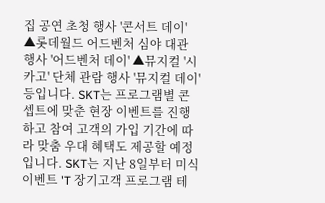집 공연 초청 행사 '콘서트 데이' ▲롯데월드 어드벤처 심야 대관 행사 '어드벤처 데이' ▲뮤지컬 '시카고' 단체 관람 행사 '뮤지컬 데이' 등입니다. SKT는 프로그램별 콘셉트에 맞춘 현장 이벤트를 진행하고 참여 고객의 가입 기간에 따라 맞춤 우대 혜택도 제공할 예정입니다. SKT는 지난 8일부터 미식 이벤트 'T 장기고객 프로그램 테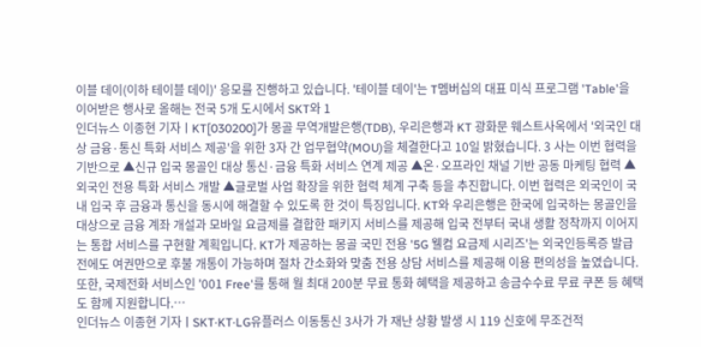이블 데이(이하 테이블 데이)' 응모를 진행하고 있습니다. '테이블 데이'는 T멤버십의 대표 미식 프로그램 'Table'을 이어받은 행사로 올해는 전국 5개 도시에서 SKT와 1
인더뉴스 이종현 기자ㅣKT[030200]가 몽골 무역개발은행(TDB), 우리은행과 KT 광화문 웨스트사옥에서 '외국인 대상 금융·통신 특화 서비스 제공'을 위한 3자 간 업무협약(MOU)을 체결한다고 10일 밝혔습니다. 3 사는 이번 협력을 기반으로 ▲신규 입국 몽골인 대상 통신·금융 특화 서비스 연계 제공 ▲온·오프라인 채널 기반 공동 마케팅 협력 ▲외국인 전용 특화 서비스 개발 ▲글로벌 사업 확장을 위한 협력 체계 구축 등을 추진합니다. 이번 협력은 외국인이 국내 입국 후 금융과 통신을 동시에 해결할 수 있도록 한 것이 특징입니다. KT와 우리은행은 한국에 입국하는 몽골인을 대상으로 금융 계좌 개설과 모바일 요금제를 결합한 패키지 서비스를 제공해 입국 전부터 국내 생활 정착까지 이어지는 통합 서비스를 구현할 계획입니다. KT가 제공하는 몽골 국민 전용 '5G 웰컴 요금제 시리즈'는 외국인등록증 발급 전에도 여권만으로 후불 개통이 가능하며 절차 간소화와 맞춤 전용 상담 서비스를 제공해 이용 편의성을 높였습니다. 또한, 국제전화 서비스인 '001 Free'를 통해 월 최대 200분 무료 통화 혜택을 제공하고 송금수수료 무료 쿠폰 등 혜택도 함께 지원합니다.…
인더뉴스 이종현 기자ㅣSKT·KT·LG유플러스 이동통신 3사가 가 재난 상황 발생 시 119 신호에 무조건적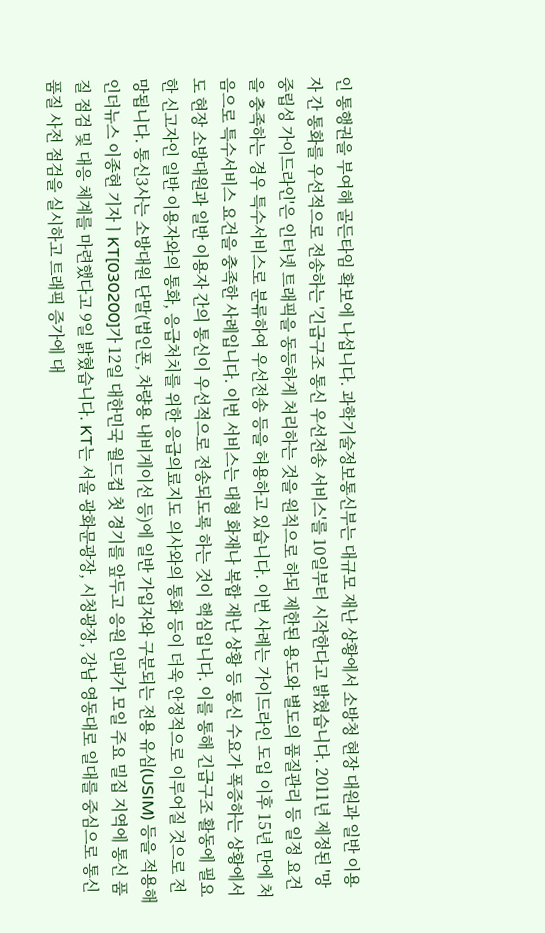인 통행권을 부여해 골든타임 확보에 나섭니다. 과학기술정보통신부는 대규모 재난 상황에서 소방청 현장 대원과 일반 이용자 간 통화를 우선적으로 전송하는 '긴급구조 통신 우선전송 서비스'를 10일부터 시작한다고 밝혔습니다. 2011년 제정된 '망 중립성 가이드라인'은 인터넷 트래픽을 동등하게 처리하는 것을 원칙으로 하되 제한된 용도와 별도의 품질관리 등 일정 요건을 충족하는 경우 특수서비스로 분류하여 우선전송 등을 허용하고 있습니다. 이번 사례는 가이드라인 도입 이후 15년 만에 처음으로 특수서비스 요건을 충족한 사례입니다. 이번 서비스는 대형 화재나 복합 재난 상황 등 통신 수요가 폭증하는 상황에서도 현장 소방대원과 일반 이용자 간의 통신이 우선적으로 전송되도록 하는 것이 핵심입니다. 이를 통해 긴급구조 활동에 필요한 신고자인 일반 이용자와의 통화, 응급처치를 위한 응급의료지도 의사와의 통화 등이 더욱 안정적으로 이루어질 것으로 전망됩니다. 통신3사는 소방대원 단말(법인폰, 차량용 내비게이선 등)에 일반 가입자와 구분되는 전용 유심(USIM) 등을 적용해
인더뉴스 이종현 기자ㅣKT[030200]가 12일 대한민국 월드컵 첫 경기를 앞두고 응원 인파가 모일 주요 밀집 지역에 통신 품질 점검 및 대응 체계를 마련했다고 9일 밝혔습니다. KT는 서울 광화문광장, 시청광장, 강남 영동대로 일대를 중심으로 통신 품질 사전 점검을 실시하고 트래픽 증가에 대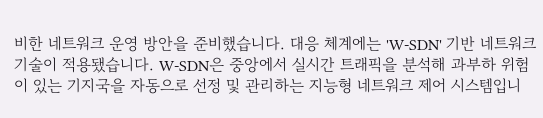비한 네트워크 운영 방안을 준비했습니다. 대응 체계에는 'W-SDN' 기반 네트워크 기술이 적용됐습니다. W-SDN은 중앙에서 실시간 트래픽을 분석해 과부하 위험이 있는 기지국을 자동으로 선정 및 관리하는 지능형 네트워크 제어 시스템입니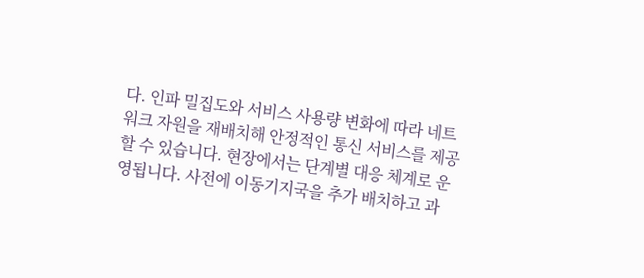다. 인파 밀집도와 서비스 사용량 변화에 따라 네트워크 자원을 재배치해 안정적인 통신 서비스를 제공할 수 있습니다. 현장에서는 단계별 대응 체계로 운영됩니다. 사전에 이동기지국을 추가 배치하고 과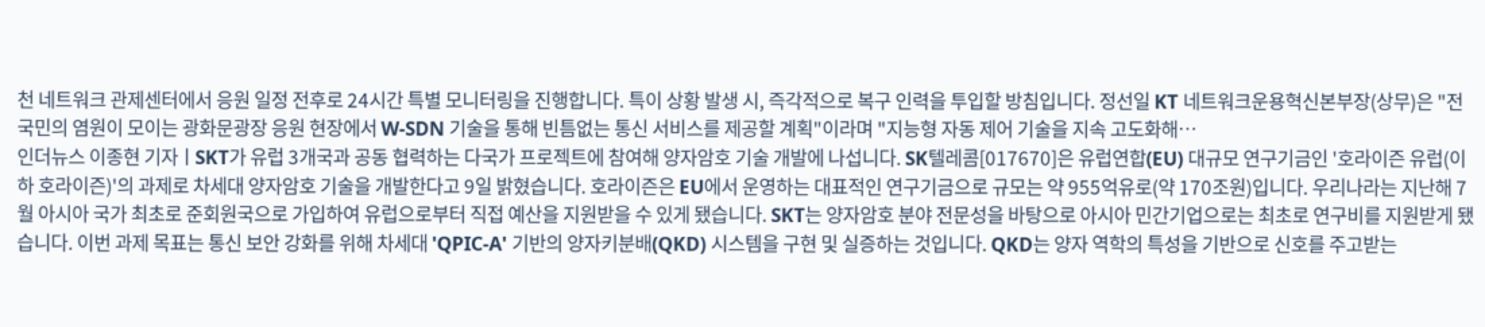천 네트워크 관제센터에서 응원 일정 전후로 24시간 특별 모니터링을 진행합니다. 특이 상황 발생 시, 즉각적으로 복구 인력을 투입할 방침입니다. 정선일 KT 네트워크운용혁신본부장(상무)은 "전 국민의 염원이 모이는 광화문광장 응원 현장에서 W-SDN 기술을 통해 빈틈없는 통신 서비스를 제공할 계획"이라며 "지능형 자동 제어 기술을 지속 고도화해…
인더뉴스 이종현 기자ㅣSKT가 유럽 3개국과 공동 협력하는 다국가 프로젝트에 참여해 양자암호 기술 개발에 나섭니다. SK텔레콤[017670]은 유럽연합(EU) 대규모 연구기금인 '호라이즌 유럽(이하 호라이즌)'의 과제로 차세대 양자암호 기술을 개발한다고 9일 밝혔습니다. 호라이즌은 EU에서 운영하는 대표적인 연구기금으로 규모는 약 955억유로(약 170조원)입니다. 우리나라는 지난해 7월 아시아 국가 최초로 준회원국으로 가입하여 유럽으로부터 직접 예산을 지원받을 수 있게 됐습니다. SKT는 양자암호 분야 전문성을 바탕으로 아시아 민간기업으로는 최초로 연구비를 지원받게 됐습니다. 이번 과제 목표는 통신 보안 강화를 위해 차세대 'QPIC-A' 기반의 양자키분배(QKD) 시스템을 구현 및 실증하는 것입니다. QKD는 양자 역학의 특성을 기반으로 신호를 주고받는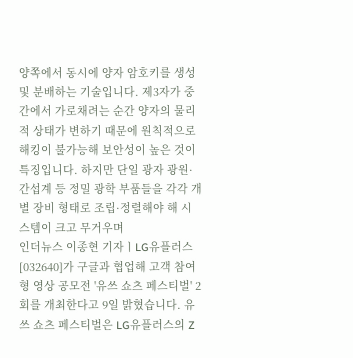양쪽에서 동시에 양자 암호키를 생성 및 분배하는 기술입니다. 제3자가 중간에서 가로채려는 순간 양자의 물리적 상태가 변하기 때문에 원칙적으로 해킹이 불가능해 보안성이 높은 것이 특징입니다. 하지만 단일 광자 광원·간섭계 등 정밀 광학 부품들을 각각 개별 장비 형태로 조립·정렬해야 해 시스템이 크고 무거우며
인더뉴스 이종현 기자ㅣLG유플러스[032640]가 구글과 협업해 고객 참여형 영상 공모전 '유쓰 쇼츠 페스티벌' 2회를 개최한다고 9일 밝혔습니다. 유쓰 쇼츠 페스티벌은 LG유플러스의 Z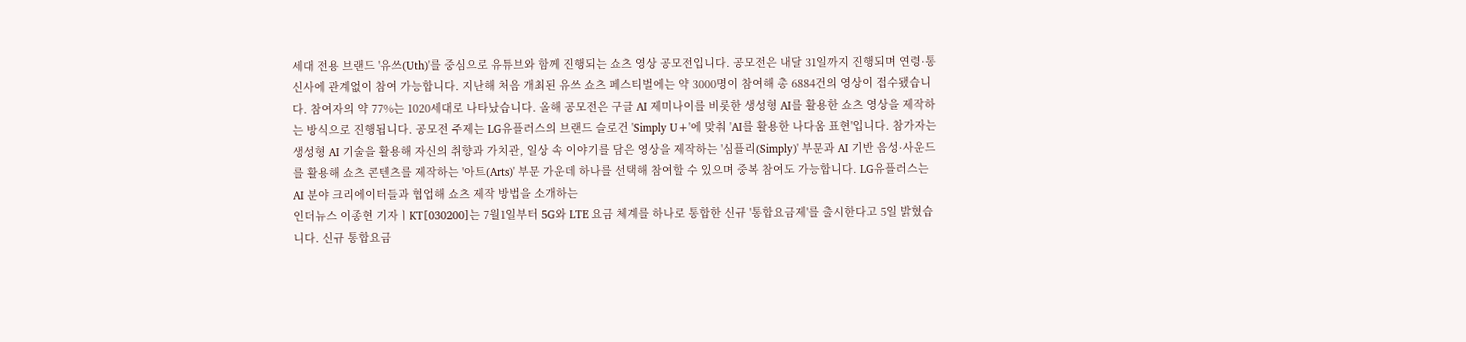세대 전용 브랜드 '유쓰(Uth)'를 중심으로 유튜브와 함께 진행되는 쇼츠 영상 공모전입니다. 공모전은 내달 31일까지 진행되며 연령·통신사에 관계없이 참여 가능합니다. 지난해 처음 개최된 유쓰 쇼츠 페스티벌에는 약 3000명이 참여해 총 6884건의 영상이 접수됐습니다. 참여자의 약 77%는 1020세대로 나타났습니다. 올해 공모전은 구글 AI 제미나이를 비롯한 생성형 AI를 활용한 쇼츠 영상을 제작하는 방식으로 진행됩니다. 공모전 주제는 LG유플러스의 브랜드 슬로건 'Simply U+'에 맞춰 'AI를 활용한 나다움 표현'입니다. 참가자는 생성형 AI 기술을 활용해 자신의 취향과 가치관, 일상 속 이야기를 담은 영상을 제작하는 '심플리(Simply)' 부문과 AI 기반 음성·사운드를 활용해 쇼츠 콘텐츠를 제작하는 '아트(Arts)' 부문 가운데 하나를 선택해 참여할 수 있으며 중복 참여도 가능합니다. LG유플러스는 AI 분야 크리에이터들과 협업해 쇼츠 제작 방법을 소개하는
인더뉴스 이종현 기자ㅣKT[030200]는 7월1일부터 5G와 LTE 요금 체계를 하나로 통합한 신규 '통합요금제'를 출시한다고 5일 밝혔습니다. 신규 통합요금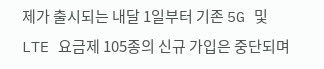제가 출시되는 내달 1일부터 기존 5G 및 LTE 요금제 105종의 신규 가입은 중단되며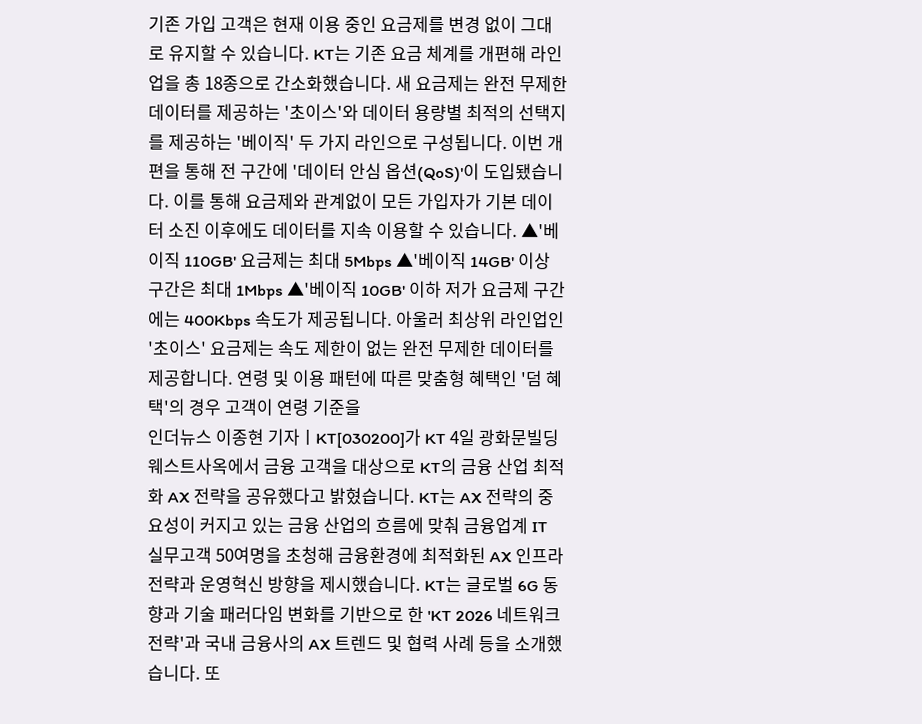기존 가입 고객은 현재 이용 중인 요금제를 변경 없이 그대로 유지할 수 있습니다. KT는 기존 요금 체계를 개편해 라인업을 총 18종으로 간소화했습니다. 새 요금제는 완전 무제한 데이터를 제공하는 '초이스'와 데이터 용량별 최적의 선택지를 제공하는 '베이직' 두 가지 라인으로 구성됩니다. 이번 개편을 통해 전 구간에 '데이터 안심 옵션(QoS)'이 도입됐습니다. 이를 통해 요금제와 관계없이 모든 가입자가 기본 데이터 소진 이후에도 데이터를 지속 이용할 수 있습니다. ▲'베이직 110GB' 요금제는 최대 5Mbps ▲'베이직 14GB' 이상 구간은 최대 1Mbps ▲'베이직 10GB' 이하 저가 요금제 구간에는 400Kbps 속도가 제공됩니다. 아울러 최상위 라인업인 '초이스' 요금제는 속도 제한이 없는 완전 무제한 데이터를 제공합니다. 연령 및 이용 패턴에 따른 맞춤형 혜택인 '덤 혜택'의 경우 고객이 연령 기준을
인더뉴스 이종현 기자ㅣKT[030200]가 KT 4일 광화문빌딩 웨스트사옥에서 금융 고객을 대상으로 KT의 금융 산업 최적화 AX 전략을 공유했다고 밝혔습니다. KT는 AX 전략의 중요성이 커지고 있는 금융 산업의 흐름에 맞춰 금융업계 IT 실무고객 50여명을 초청해 금융환경에 최적화된 AX 인프라 전략과 운영혁신 방향을 제시했습니다. KT는 글로벌 6G 동향과 기술 패러다임 변화를 기반으로 한 'KT 2026 네트워크 전략'과 국내 금융사의 AX 트렌드 및 협력 사례 등을 소개했습니다. 또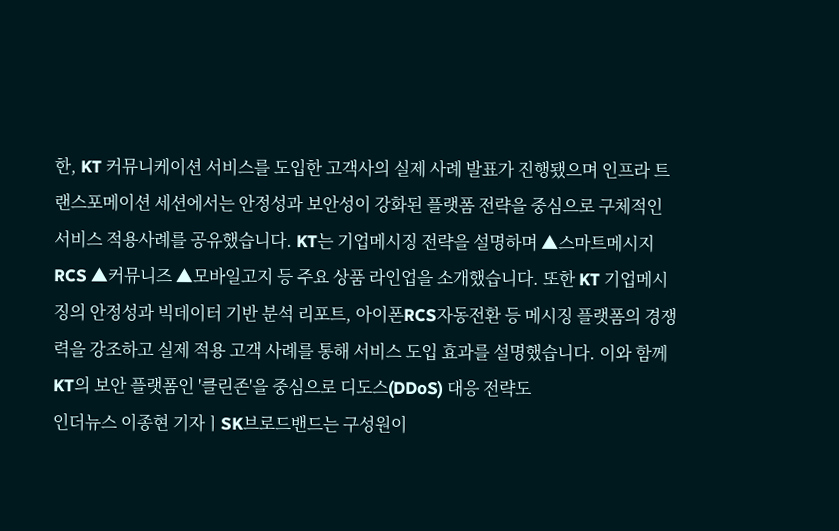한, KT 커뮤니케이션 서비스를 도입한 고객사의 실제 사례 발표가 진행됐으며 인프라 트랜스포메이션 세션에서는 안정성과 보안성이 강화된 플랫폼 전략을 중심으로 구체적인 서비스 적용사례를 공유했습니다. KT는 기업메시징 전략을 설명하며 ▲스마트메시지 RCS ▲커뮤니즈 ▲모바일고지 등 주요 상품 라인업을 소개했습니다. 또한 KT 기업메시징의 안정성과 빅데이터 기반 분석 리포트, 아이폰RCS자동전환 등 메시징 플랫폼의 경쟁력을 강조하고 실제 적용 고객 사례를 통해 서비스 도입 효과를 설명했습니다. 이와 함께 KT의 보안 플랫폼인 '클린존'을 중심으로 디도스(DDoS) 대응 전략도
인더뉴스 이종현 기자ㅣSK브로드밴드는 구성원이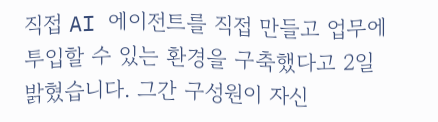직접 AI 에이전트를 직접 만들고 업무에 투입할 수 있는 환경을 구축했다고 2일 밝혔습니다. 그간 구성원이 자신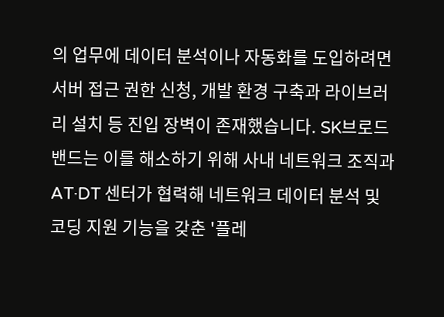의 업무에 데이터 분석이나 자동화를 도입하려면 서버 접근 권한 신청, 개발 환경 구축과 라이브러리 설치 등 진입 장벽이 존재했습니다. SK브로드밴드는 이를 해소하기 위해 사내 네트워크 조직과 AT·DT 센터가 협력해 네트워크 데이터 분석 및 코딩 지원 기능을 갖춘 '플레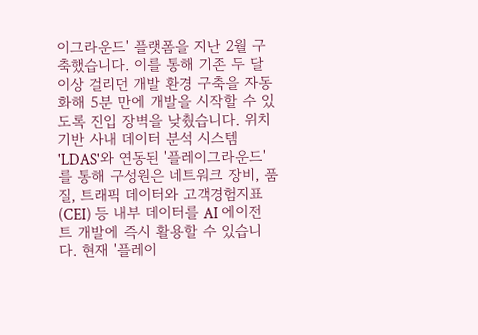이그라운드' 플랫폼을 지난 2월 구축했습니다. 이를 통해 기존 두 달 이상 걸리던 개발 환경 구축을 자동화해 5분 만에 개발을 시작할 수 있도록 진입 장벽을 낮췄습니다. 위치 기반 사내 데이터 분석 시스템 'LDAS'와 연동된 '플레이그라운드'를 통해 구성원은 네트워크 장비, 품질, 트래픽 데이터와 고객경험지표(CEI) 등 내부 데이터를 AI 에이전트 개발에 즉시 활용할 수 있습니다. 현재 '플레이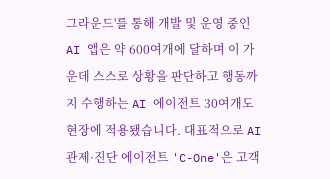그라운드'를 통해 개발 및 운영 중인 AI 앱은 약 600여개에 달하며 이 가운데 스스로 상황을 판단하고 행동까지 수행하는 AI 에이전트 30여개도 현장에 적용됐습니다. 대표적으로 AI 관제·진단 에이전트 'C-One'은 고객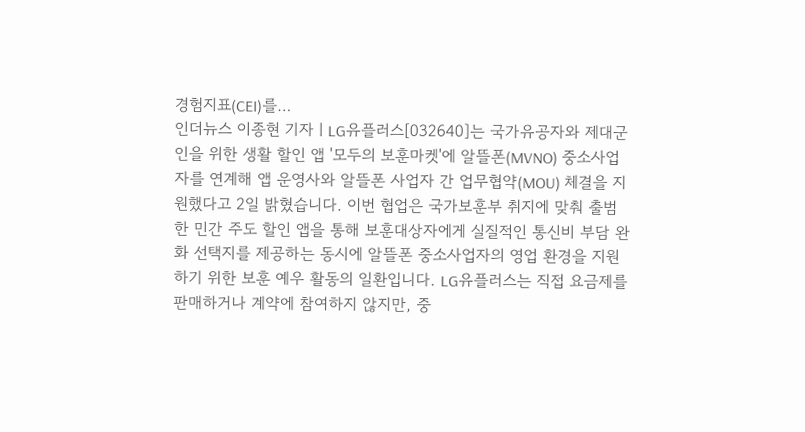경험지표(CEI)를…
인더뉴스 이종현 기자ㅣLG유플러스[032640]는 국가유공자와 제대군인을 위한 생활 할인 앱 '모두의 보훈마켓'에 알뜰폰(MVNO) 중소사업자를 연계해 앱 운영사와 알뜰폰 사업자 간 업무협약(MOU) 체결을 지원했다고 2일 밝혔습니다. 이번 협업은 국가보훈부 취지에 맞춰 출범한 민간 주도 할인 앱을 통해 보훈대상자에게 실질적인 통신비 부담 완화 선택지를 제공하는 동시에 알뜰폰 중소사업자의 영업 환경을 지원하기 위한 보훈 예우 활동의 일환입니다. LG유플러스는 직접 요금제를 판매하거나 계약에 참여하지 않지만, 중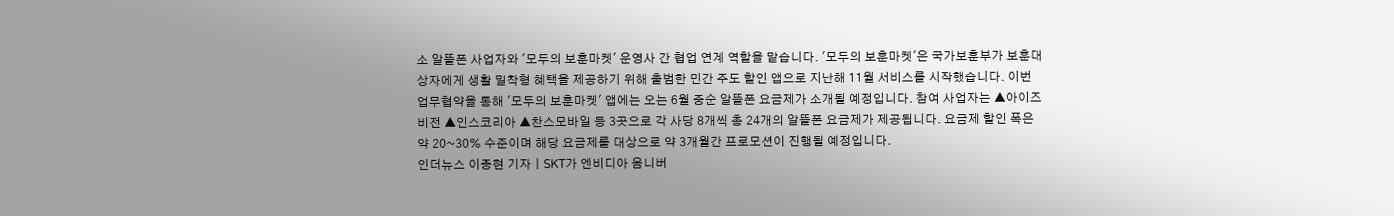소 알뜰폰 사업자와 '모두의 보훈마켓' 운영사 간 협업 연계 역할을 맡습니다. '모두의 보훈마켓'은 국가보훈부가 보훈대상자에게 생활 밀착형 혜택을 제공하기 위해 출범한 민간 주도 할인 앱으로 지난해 11월 서비스를 시작했습니다. 이번 업무협약을 통해 '모두의 보훈마켓' 앱에는 오는 6월 중순 알뜰폰 요금제가 소개될 예정입니다. 참여 사업자는 ▲아이즈비전 ▲인스코리아 ▲찬스모바일 등 3곳으로 각 사당 8개씩 총 24개의 알뜰폰 요금제가 제공됩니다. 요금제 할인 폭은 약 20~30% 수준이며 해당 요금제를 대상으로 약 3개월간 프로모션이 진행될 예정입니다.
인더뉴스 이종현 기자ㅣSKT가 엔비디아 옴니버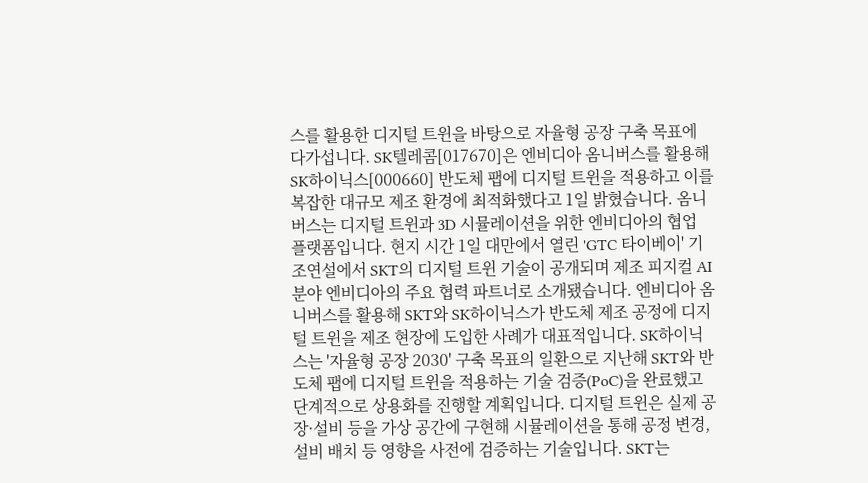스를 활용한 디지털 트윈을 바탕으로 자율형 공장 구축 목표에 다가섭니다. SK텔레콤[017670]은 엔비디아 옴니버스를 활용해 SK하이닉스[000660] 반도체 팹에 디지털 트윈을 적용하고 이를 복잡한 대규모 제조 환경에 최적화했다고 1일 밝혔습니다. 옴니버스는 디지털 트윈과 3D 시뮬레이션을 위한 엔비디아의 협업 플랫폼입니다. 현지 시간 1일 대만에서 열린 'GTC 타이베이' 기조연설에서 SKT의 디지털 트윈 기술이 공개되며 제조 피지컬 AI 분야 엔비디아의 주요 협력 파트너로 소개됐습니다. 엔비디아 옴니버스를 활용해 SKT와 SK하이닉스가 반도체 제조 공정에 디지털 트윈을 제조 현장에 도입한 사례가 대표적입니다. SK하이닉스는 '자율형 공장 2030' 구축 목표의 일환으로 지난해 SKT와 반도체 팹에 디지털 트윈을 적용하는 기술 검증(PoC)을 완료했고 단계적으로 상용화를 진행할 계획입니다. 디지털 트윈은 실제 공장·설비 등을 가상 공간에 구현해 시뮬레이션을 통해 공정 변경, 설비 배치 등 영향을 사전에 검증하는 기술입니다. SKT는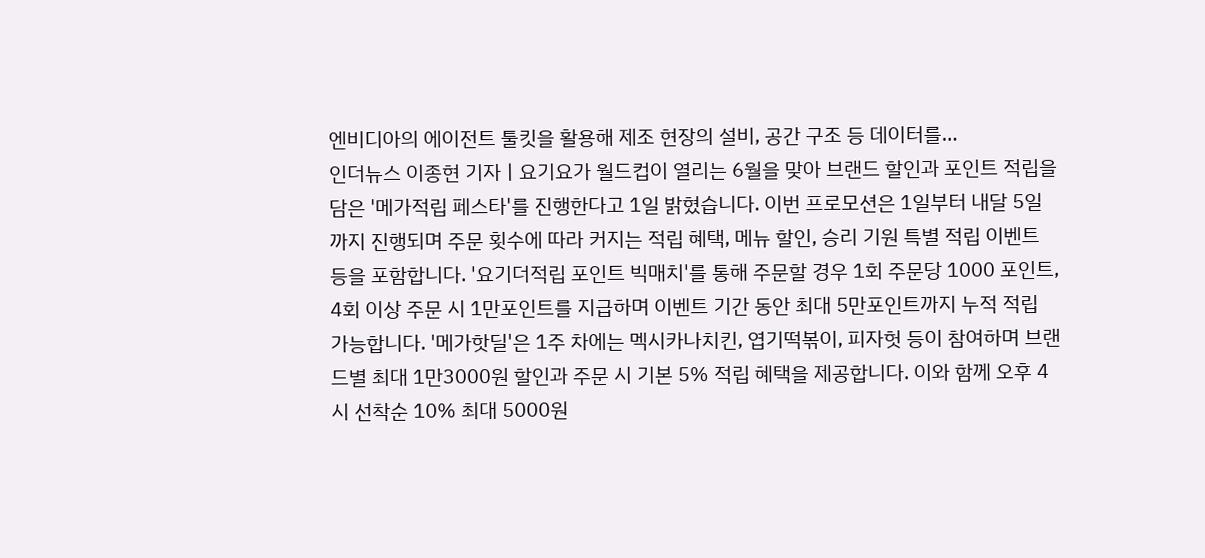엔비디아의 에이전트 툴킷을 활용해 제조 현장의 설비, 공간 구조 등 데이터를…
인더뉴스 이종현 기자ㅣ요기요가 월드컵이 열리는 6월을 맞아 브랜드 할인과 포인트 적립을 담은 '메가적립 페스타'를 진행한다고 1일 밝혔습니다. 이번 프로모션은 1일부터 내달 5일까지 진행되며 주문 횟수에 따라 커지는 적립 혜택, 메뉴 할인, 승리 기원 특별 적립 이벤트 등을 포함합니다. '요기더적립 포인트 빅매치'를 통해 주문할 경우 1회 주문당 1000 포인트, 4회 이상 주문 시 1만포인트를 지급하며 이벤트 기간 동안 최대 5만포인트까지 누적 적립 가능합니다. '메가핫딜'은 1주 차에는 멕시카나치킨, 엽기떡볶이, 피자헛 등이 참여하며 브랜드별 최대 1만3000원 할인과 주문 시 기본 5% 적립 혜택을 제공합니다. 이와 함께 오후 4시 선착순 10% 최대 5000원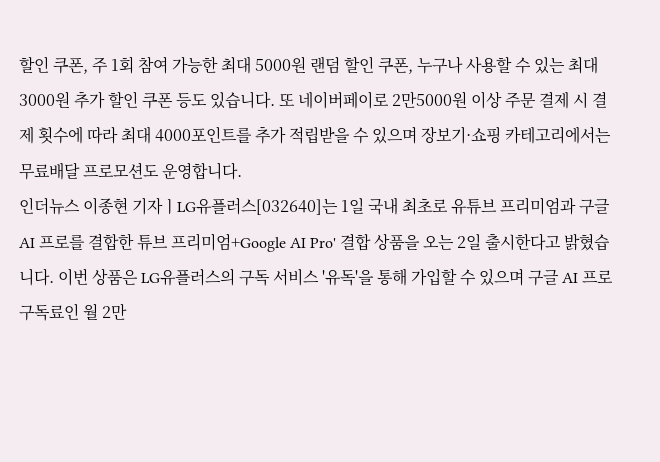할인 쿠폰, 주 1회 참여 가능한 최대 5000원 랜덤 할인 쿠폰, 누구나 사용할 수 있는 최대 3000원 추가 할인 쿠폰 등도 있습니다. 또 네이버페이로 2만5000원 이상 주문 결제 시 결제 횟수에 따라 최대 4000포인트를 추가 적립받을 수 있으며 장보기·쇼핑 카테고리에서는 무료배달 프로모션도 운영합니다.
인더뉴스 이종현 기자ㅣLG유플러스[032640]는 1일 국내 최초로 유튜브 프리미엄과 구글 AI 프로를 결합한 튜브 프리미엄+Google AI Pro' 결합 상품을 오는 2일 출시한다고 밝혔습니다. 이번 상품은 LG유플러스의 구독 서비스 '유독'을 통해 가입할 수 있으며 구글 AI 프로 구독료인 월 2만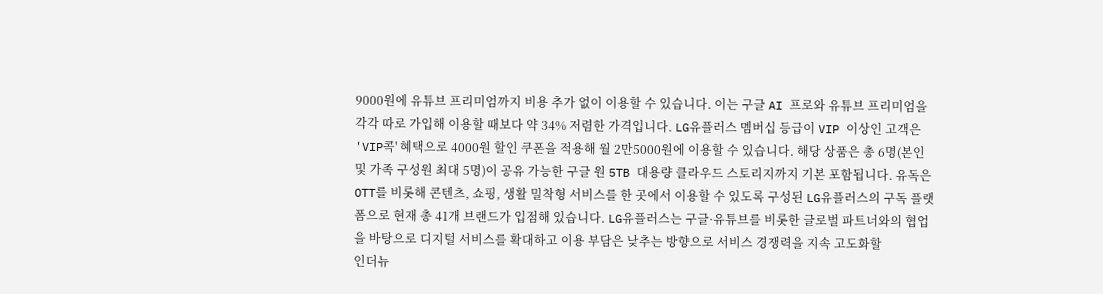9000원에 유튜브 프리미엄까지 비용 추가 없이 이용할 수 있습니다. 이는 구글 AI 프로와 유튜브 프리미엄을 각각 따로 가입해 이용할 때보다 약 34% 저렴한 가격입니다. LG유플러스 멤버십 등급이 VIP 이상인 고객은 'VIP콕' 혜택으로 4000원 할인 쿠폰을 적용해 월 2만5000원에 이용할 수 있습니다. 해당 상품은 총 6명(본인 및 가족 구성원 최대 5명)이 공유 가능한 구글 원 5TB 대용량 클라우드 스토리지까지 기본 포함됩니다. 유독은 OTT를 비롯해 콘텐츠, 쇼핑, 생활 밀착형 서비스를 한 곳에서 이용할 수 있도록 구성된 LG유플러스의 구독 플랫폼으로 현재 총 41개 브랜드가 입점해 있습니다. LG유플러스는 구글·유튜브를 비롯한 글로벌 파트너와의 협업을 바탕으로 디지털 서비스를 확대하고 이용 부담은 낮추는 방향으로 서비스 경쟁력을 지속 고도화할
인더뉴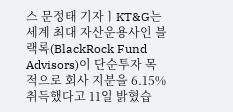스 문정태 기자ㅣKT&G는 세계 최대 자산운용사인 블랙록(BlackRock Fund Advisors)이 단순투자 목적으로 회사 지분을 6.15% 취득했다고 11일 밝혔습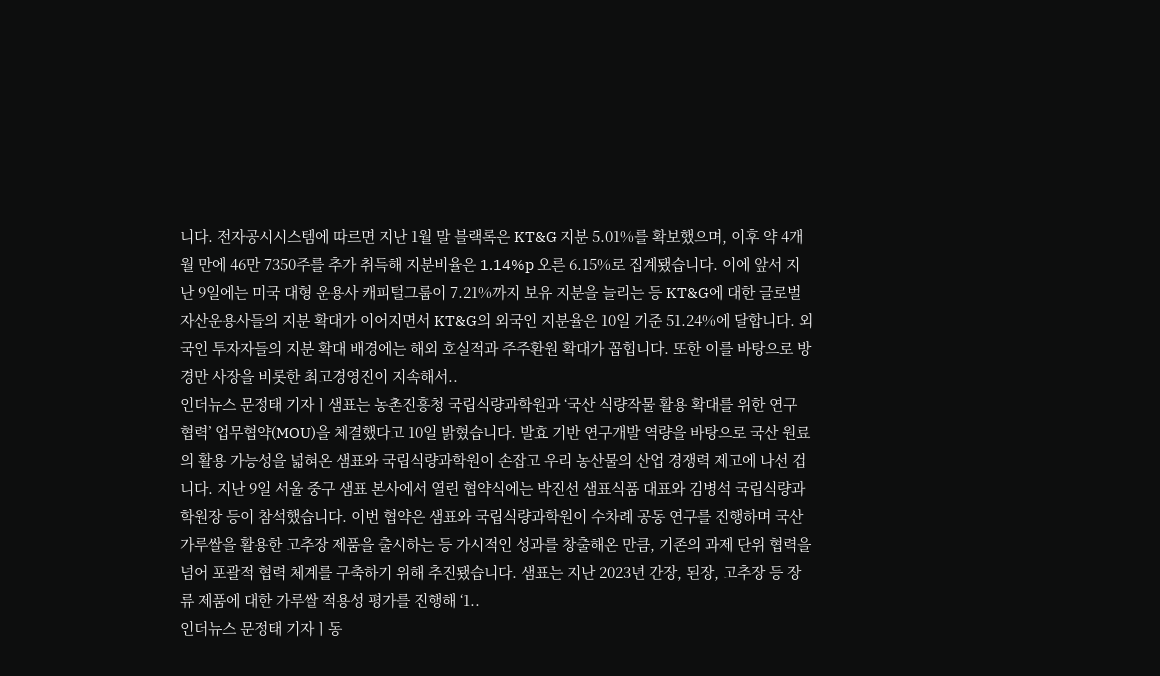니다. 전자공시시스템에 따르면 지난 1월 말 블랙록은 KT&G 지분 5.01%를 확보했으며, 이후 약 4개월 만에 46만 7350주를 추가 취득해 지분비율은 1.14%p 오른 6.15%로 집계됐습니다. 이에 앞서 지난 9일에는 미국 대형 운용사 캐피털그룹이 7.21%까지 보유 지분을 늘리는 등 KT&G에 대한 글로벌 자산운용사들의 지분 확대가 이어지면서 KT&G의 외국인 지분율은 10일 기준 51.24%에 달합니다. 외국인 투자자들의 지분 확대 배경에는 해외 호실적과 주주환원 확대가 꼽힙니다. 또한 이를 바탕으로 방경만 사장을 비롯한 최고경영진이 지속해서..
인더뉴스 문정태 기자ㅣ샘표는 농촌진흥청 국립식량과학원과 ‘국산 식량작물 활용 확대를 위한 연구 협력’ 업무협약(MOU)을 체결했다고 10일 밝혔습니다. 발효 기반 연구개발 역량을 바탕으로 국산 원료의 활용 가능성을 넓혀온 샘표와 국립식량과학원이 손잡고 우리 농산물의 산업 경쟁력 제고에 나선 겁니다. 지난 9일 서울 중구 샘표 본사에서 열린 협약식에는 박진선 샘표식품 대표와 김병석 국립식량과학원장 등이 참석했습니다. 이번 협약은 샘표와 국립식량과학원이 수차례 공동 연구를 진행하며 국산 가루쌀을 활용한 고추장 제품을 출시하는 등 가시적인 성과를 창출해온 만큼, 기존의 과제 단위 협력을 넘어 포괄적 협력 체계를 구축하기 위해 추진됐습니다. 샘표는 지난 2023년 간장, 된장, 고추장 등 장류 제품에 대한 가루쌀 적용성 평가를 진행해 ‘1..
인더뉴스 문정태 기자ㅣ동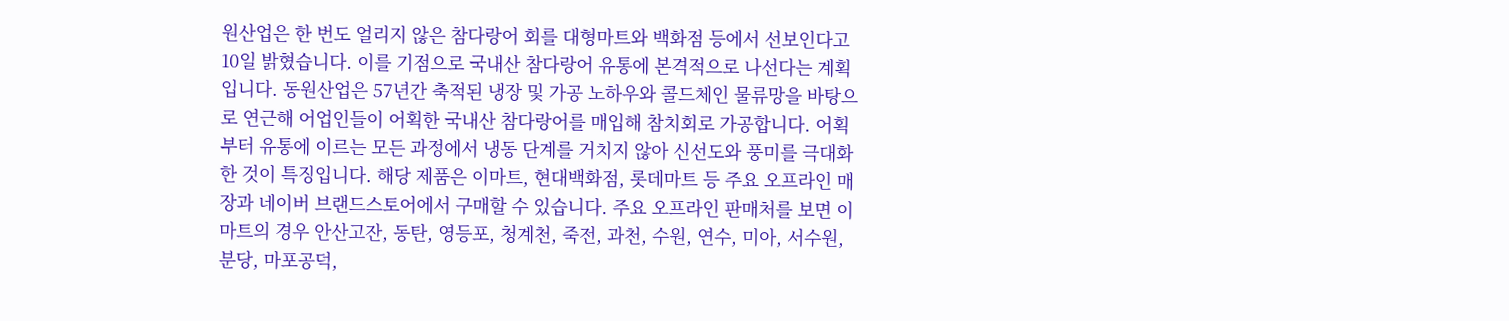원산업은 한 번도 얼리지 않은 참다랑어 회를 대형마트와 백화점 등에서 선보인다고 10일 밝혔습니다. 이를 기점으로 국내산 참다랑어 유통에 본격적으로 나선다는 계획입니다. 동원산업은 57년간 축적된 냉장 및 가공 노하우와 콜드체인 물류망을 바탕으로 연근해 어업인들이 어획한 국내산 참다랑어를 매입해 참치회로 가공합니다. 어획부터 유통에 이르는 모든 과정에서 냉동 단계를 거치지 않아 신선도와 풍미를 극대화한 것이 특징입니다. 해당 제품은 이마트, 현대백화점, 롯데마트 등 주요 오프라인 매장과 네이버 브랜드스토어에서 구매할 수 있습니다. 주요 오프라인 판매처를 보면 이마트의 경우 안산고잔, 동탄, 영등포, 청계천, 죽전, 과천, 수원, 연수, 미아, 서수원, 분당, 마포공덕,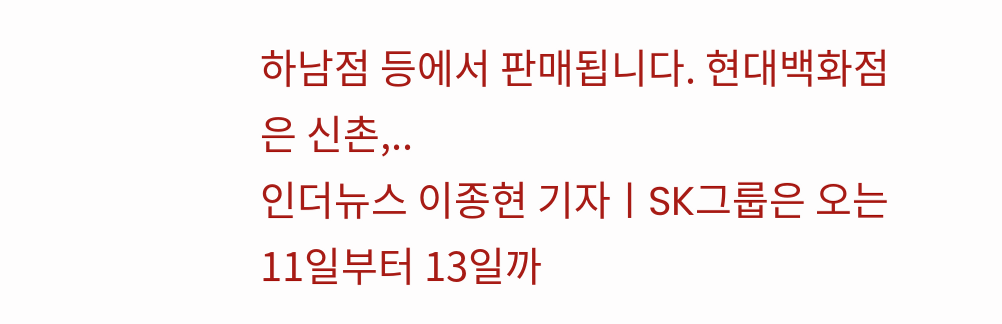하남점 등에서 판매됩니다. 현대백화점은 신촌,..
인더뉴스 이종현 기자ㅣSK그룹은 오는 11일부터 13일까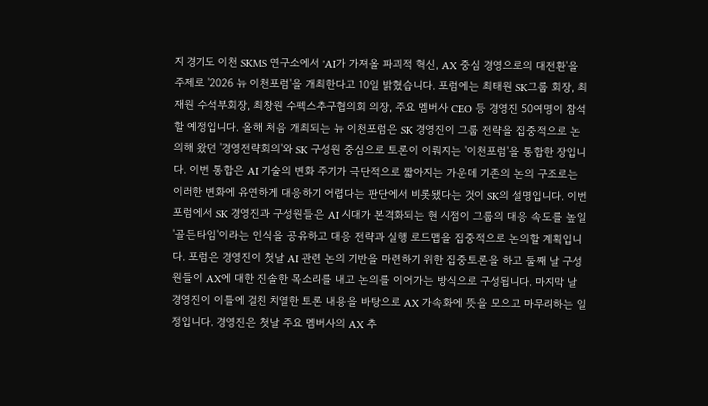지 경기도 이천 SKMS 연구소에서 'AI가 가져올 파괴적 혁신, AX 중심 경영으로의 대전환'을 주제로 '2026 뉴 이천포럼'을 개최한다고 10일 밝혔습니다. 포럼에는 최태원 SK그룹 회장, 최재원 수석부회장, 최창원 수펙스추구협의회 의장, 주요 멤버사 CEO 등 경영진 50여명이 참석할 예정입니다. 올해 처음 개최되는 뉴 이천포럼은 SK 경영진이 그룹 전략을 집중적으로 논의해 왔던 '경영전략회의'와 SK 구성원 중심으로 토론이 이뤄지는 '이천포럼'을 통합한 장입니다. 이번 통합은 AI 기술의 변화 주기가 극단적으로 짧아지는 가운데 기존의 논의 구조로는 이러한 변화에 유연하게 대응하기 어렵다는 판단에서 비롯됐다는 것이 SK의 설명입니다. 이번 포럼에서 SK 경영진과 구성원들은 AI 시대가 본격화되는 현 시점이 그룹의 대응 속도를 높일 '골든타임'이라는 인식을 공유하고 대응 전략과 실행 로드맵을 집중적으로 논의할 계획입니다. 포럼은 경영진이 첫날 AI 관련 논의 기반을 마련하기 위한 집중토론을 하고 둘째 날 구성원들이 AX에 대한 진솔한 목소리를 내고 논의를 이어가는 방식으로 구성됩니다. 마지막 날 경영진이 이틀에 걸친 치열한 토론 내용을 바탕으로 AX 가속화에 뜻을 모으고 마무리하는 일정입니다. 경영진은 첫날 주요 멤버사의 AX 추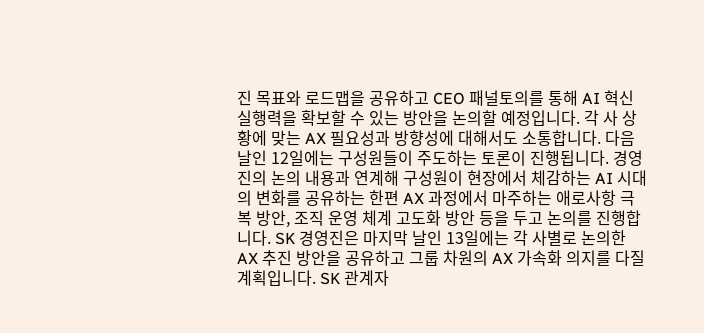진 목표와 로드맵을 공유하고 CEO 패널토의를 통해 AI 혁신 실행력을 확보할 수 있는 방안을 논의할 예정입니다. 각 사 상황에 맞는 AX 필요성과 방향성에 대해서도 소통합니다. 다음날인 12일에는 구성원들이 주도하는 토론이 진행됩니다. 경영진의 논의 내용과 연계해 구성원이 현장에서 체감하는 AI 시대의 변화를 공유하는 한편 AX 과정에서 마주하는 애로사항 극복 방안, 조직 운영 체계 고도화 방안 등을 두고 논의를 진행합니다. SK 경영진은 마지막 날인 13일에는 각 사별로 논의한 AX 추진 방안을 공유하고 그룹 차원의 AX 가속화 의지를 다질 계획입니다. SK 관계자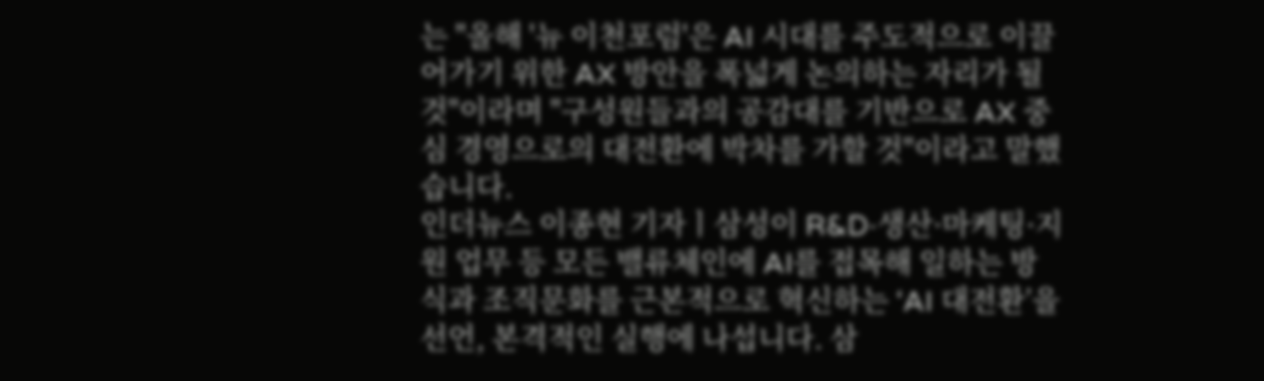는 "올해 '뉴 이천포럼'은 AI 시대를 주도적으로 이끌어가기 위한 AX 방안을 폭넓게 논의하는 자리가 될 것"이라며 "구성원들과의 공감대를 기반으로 AX 중심 경영으로의 대전환에 박차를 가할 것"이라고 말했습니다.
인더뉴스 이종현 기자ㅣ삼성이 R&D·생산·마케팅·지원 업무 등 모든 밸류체인에 AI를 접목해 일하는 방식과 조직문화를 근본적으로 혁신하는 ‘AI 대전환’을 선언, 본격적인 실행에 나섭니다. 삼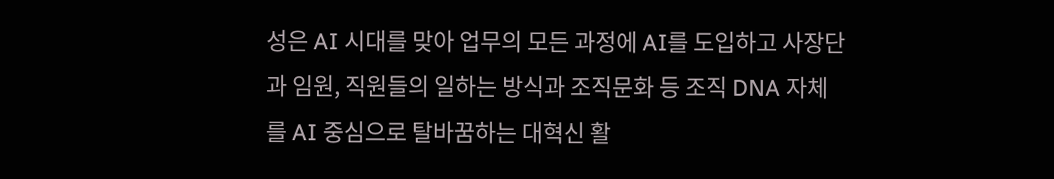성은 AI 시대를 맞아 업무의 모든 과정에 AI를 도입하고 사장단과 임원, 직원들의 일하는 방식과 조직문화 등 조직 DNA 자체를 AI 중심으로 탈바꿈하는 대혁신 활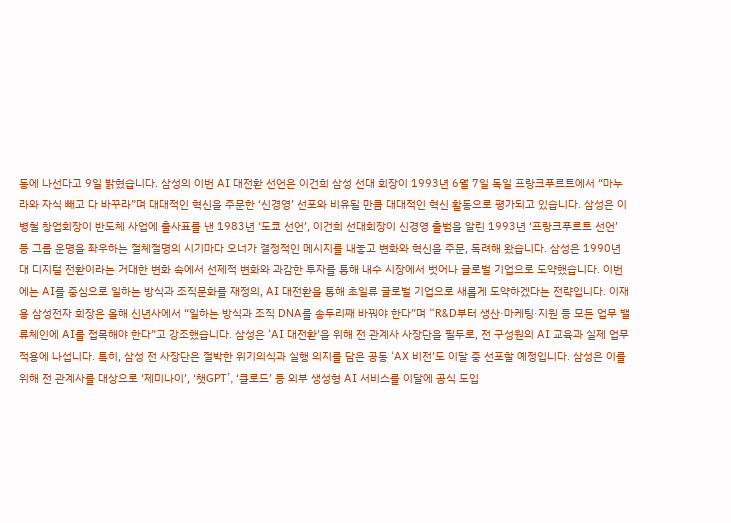동에 나선다고 9일 밝혔습니다. 삼성의 이번 AI 대전환 선언은 이건희 삼성 선대 회장이 1993년 6월 7일 독일 프랑크푸르트에서 “마누라와 자식 빼고 다 바꾸라”며 대대적인 혁신을 주문한 ‘신경영’ 선포와 비유될 만큼 대대적인 혁신 활동으로 평가되고 있습니다. 삼성은 이병철 창업회장이 반도체 사업에 출사표를 낸 1983년 ‘도쿄 선언’, 이건희 선대회장이 신경영 출범을 알린 1993년 ‘프랑크푸르트 선언’ 등 그룹 운명을 좌우하는 절체절명의 시기마다 오너가 결정적인 메시지를 내놓고 변화와 혁신을 주문, 독려해 왔습니다. 삼성은 1990년대 디지털 전환이라는 거대한 변화 속에서 선제적 변화와 과감한 투자를 통해 내수 시장에서 벗어나 글로벌 기업으로 도약했습니다. 이번에는 AI를 중심으로 일하는 방식과 조직문화를 재정의, AI 대전환을 통해 초일류 글로벌 기업으로 새롭게 도약하겠다는 전략입니다. 이재용 삼성전자 회장은 올해 신년사에서 “일하는 방식과 조직 DNA를 송두리째 바꿔야 한다”며 “R&D부터 생산·마케팅·지원 등 모든 업무 밸류체인에 AI를 접목해야 한다”고 강조했습니다. 삼성은 ‘AI 대전환’을 위해 전 관계사 사장단을 필두로, 전 구성원의 AI 교육과 실제 업무 적용에 나섭니다. 특히, 삼성 전 사장단은 절박한 위기의식과 실행 의지를 담은 공동 ‘AX 비전’도 이달 중 선포할 예정입니다. 삼성은 이를 위해 전 관계사를 대상으로 ‘제미나이’, ‘챗GPT’, ‘클로드’ 등 외부 생성형 AI 서비스를 이달에 공식 도입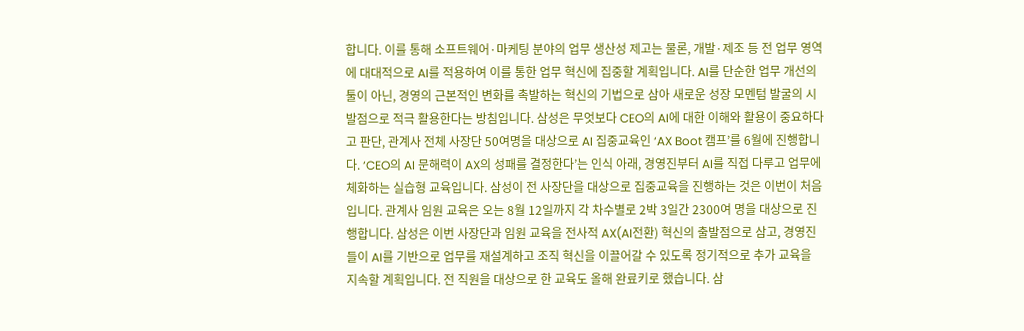합니다. 이를 통해 소프트웨어·마케팅 분야의 업무 생산성 제고는 물론, 개발·제조 등 전 업무 영역에 대대적으로 AI를 적용하여 이를 통한 업무 혁신에 집중할 계획입니다. AI를 단순한 업무 개선의 툴이 아닌, 경영의 근본적인 변화를 촉발하는 혁신의 기법으로 삼아 새로운 성장 모멘텀 발굴의 시발점으로 적극 활용한다는 방침입니다. 삼성은 무엇보다 CEO의 AI에 대한 이해와 활용이 중요하다고 판단, 관계사 전체 사장단 50여명을 대상으로 AI 집중교육인 ‘AX Boot 캠프’를 6월에 진행합니다. ‘CEO의 AI 문해력이 AX의 성패를 결정한다’는 인식 아래, 경영진부터 AI를 직접 다루고 업무에 체화하는 실습형 교육입니다. 삼성이 전 사장단을 대상으로 집중교육을 진행하는 것은 이번이 처음입니다. 관계사 임원 교육은 오는 8월 12일까지 각 차수별로 2박 3일간 2300여 명을 대상으로 진행합니다. 삼성은 이번 사장단과 임원 교육을 전사적 AX(AI전환) 혁신의 출발점으로 삼고, 경영진들이 AI를 기반으로 업무를 재설계하고 조직 혁신을 이끌어갈 수 있도록 정기적으로 추가 교육을 지속할 계획입니다. 전 직원을 대상으로 한 교육도 올해 완료키로 했습니다. 삼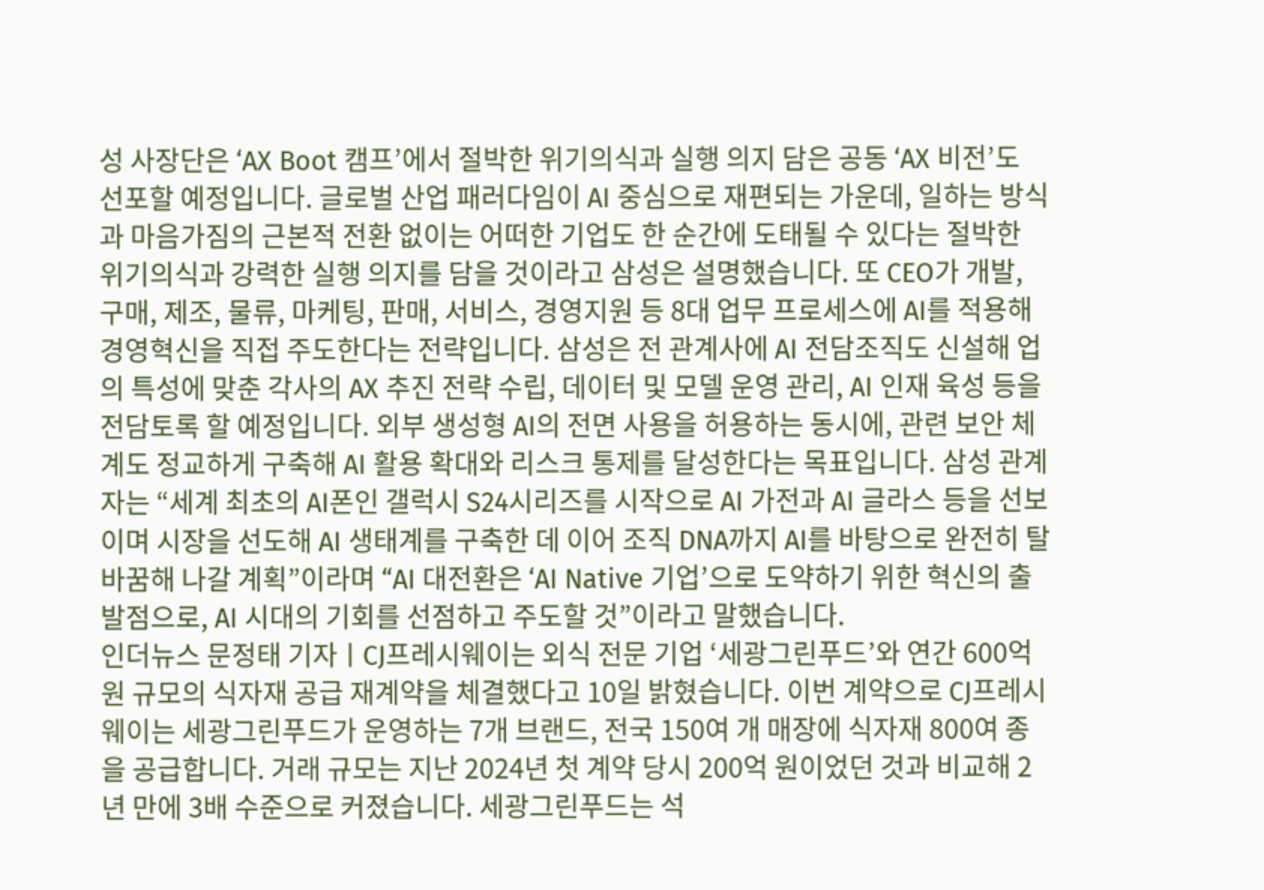성 사장단은 ‘AX Boot 캠프’에서 절박한 위기의식과 실행 의지 담은 공동 ‘AX 비전’도 선포할 예정입니다. 글로벌 산업 패러다임이 AI 중심으로 재편되는 가운데, 일하는 방식과 마음가짐의 근본적 전환 없이는 어떠한 기업도 한 순간에 도태될 수 있다는 절박한 위기의식과 강력한 실행 의지를 담을 것이라고 삼성은 설명했습니다. 또 CEO가 개발, 구매, 제조, 물류, 마케팅, 판매, 서비스, 경영지원 등 8대 업무 프로세스에 AI를 적용해 경영혁신을 직접 주도한다는 전략입니다. 삼성은 전 관계사에 AI 전담조직도 신설해 업의 특성에 맞춘 각사의 AX 추진 전략 수립, 데이터 및 모델 운영 관리, AI 인재 육성 등을 전담토록 할 예정입니다. 외부 생성형 AI의 전면 사용을 허용하는 동시에, 관련 보안 체계도 정교하게 구축해 AI 활용 확대와 리스크 통제를 달성한다는 목표입니다. 삼성 관계자는 “세계 최초의 AI폰인 갤럭시 S24시리즈를 시작으로 AI 가전과 AI 글라스 등을 선보이며 시장을 선도해 AI 생태계를 구축한 데 이어 조직 DNA까지 AI를 바탕으로 완전히 탈바꿈해 나갈 계획”이라며 “AI 대전환은 ‘AI Native 기업’으로 도약하기 위한 혁신의 출발점으로, AI 시대의 기회를 선점하고 주도할 것”이라고 말했습니다.
인더뉴스 문정태 기자ㅣCJ프레시웨이는 외식 전문 기업 ‘세광그린푸드’와 연간 600억원 규모의 식자재 공급 재계약을 체결했다고 10일 밝혔습니다. 이번 계약으로 CJ프레시웨이는 세광그린푸드가 운영하는 7개 브랜드, 전국 150여 개 매장에 식자재 800여 종을 공급합니다. 거래 규모는 지난 2024년 첫 계약 당시 200억 원이었던 것과 비교해 2년 만에 3배 수준으로 커졌습니다. 세광그린푸드는 석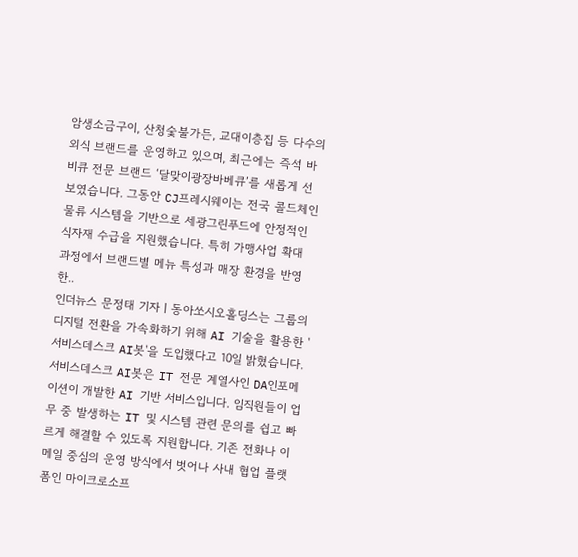암생소금구이, 산청숯불가든, 교대이층집 등 다수의 외식 브랜드를 운영하고 있으며, 최근에는 즉석 바비큐 전문 브랜드 ‘달맞이광장바베큐’를 새롭게 선보였습니다. 그동안 CJ프레시웨이는 전국 콜드체인 물류 시스템을 기반으로 세광그린푸드에 안정적인 식자재 수급을 지원했습니다. 특히 가맹사업 확대 과정에서 브랜드별 메뉴 특성과 매장 환경을 반영한..
인더뉴스 문정태 기자ㅣ동아쏘시오홀딩스는 그룹의 디지털 전환을 가속화하기 위해 AI 기술을 활용한 '서비스데스크 AI봇'을 도입했다고 10일 밝혔습니다. 서비스데스크 AI봇은 IT 전문 계열사인 DA인포메이션이 개발한 AI 기반 서비스입니다. 임직원들이 업무 중 발생하는 IT 및 시스템 관련 문의를 쉽고 빠르게 해결할 수 있도록 지원합니다. 기존 전화나 이메일 중심의 운영 방식에서 벗어나 사내 협업 플랫폼인 마이크로소프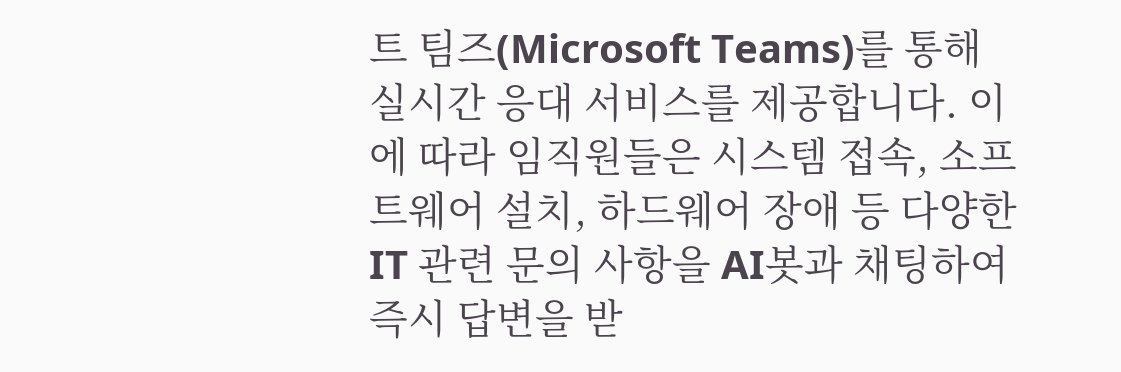트 팀즈(Microsoft Teams)를 통해 실시간 응대 서비스를 제공합니다. 이에 따라 임직원들은 시스템 접속, 소프트웨어 설치, 하드웨어 장애 등 다양한 IT 관련 문의 사항을 AI봇과 채팅하여 즉시 답변을 받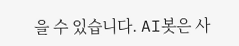을 수 있습니다. AI봇은 사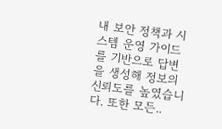내 보안 정책과 시스템 운영 가이드를 기반으로 답변을 생성해 정보의 신뢰도를 높였습니다. 또한 모든..